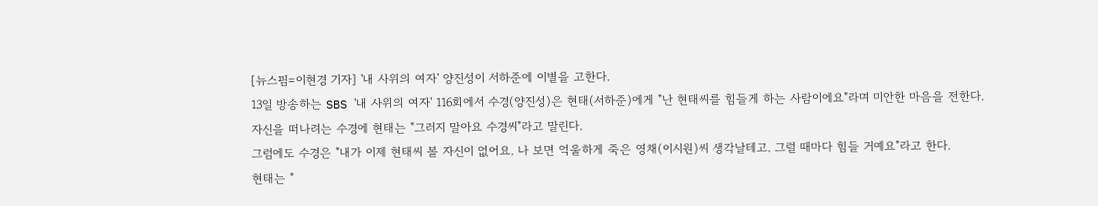[뉴스핌=이현경 기자] '내 사위의 여자' 양진성이 서하준에 이별을 고한다.
13일 방송하는 SBS '내 사위의 여자' 116회에서 수경(양진성)은 현태(서하준)에게 "난 현태씨를 힘들게 하는 사람이에요"라며 미안한 마음을 전한다.
자신을 떠나려는 수경에 현태는 "그러지 말아요 수경씨"라고 말린다.
그럼에도 수경은 "내가 이제 현태씨 볼 자신이 없어요. 나 보면 억울하게 죽은 영채(이시원)씨 생각날테고. 그럴 때마다 힘들 거예요"라고 한다.
현태는 "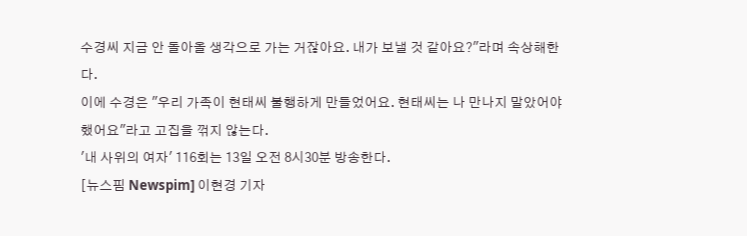수경씨 지금 안 돌아올 생각으로 가는 거잖아요. 내가 보낼 것 같아요?"라며 속상해한다.
이에 수경은 "우리 가족이 현태씨 불행하게 만들었어요. 현태씨는 나 만나지 말았어야 했어요"라고 고집을 꺾지 않는다.
'내 사위의 여자' 116회는 13일 오전 8시30분 방송한다.
[뉴스핌 Newspim] 이현경 기자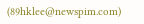(89hklee@newspim.com)